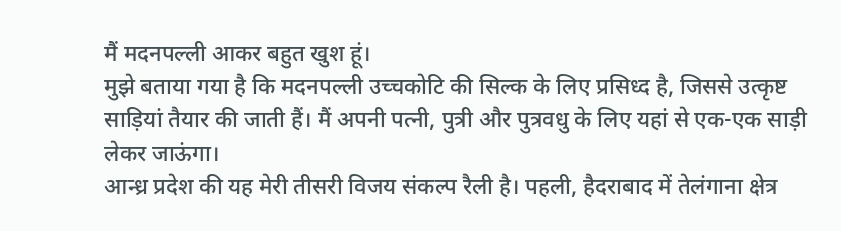मैं मदनपल्ली आकर बहुत खुश हूं।
मुझे बताया गया है कि मदनपल्ली उच्चकोटि की सिल्क के लिए प्रसिध्द है, जिससे उत्कृष्ट साड़ियां तैयार की जाती हैं। मैं अपनी पत्नी, पुत्री और पुत्रवधु के लिए यहां से एक-एक साड़ी लेकर जाऊंगा।
आन्ध्र प्रदेश की यह मेरी तीसरी विजय संकल्प रैली है। पहली, हैदराबाद में तेलंगाना क्षेत्र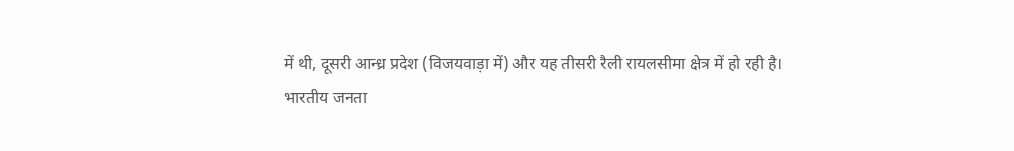में थी, दूसरी आन्ध्र प्रदेश (विजयवाड़ा में) और यह तीसरी रैली रायलसीमा क्षेत्र में हो रही है।
भारतीय जनता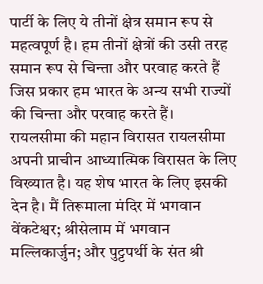पार्टी के लिए ये तीनों क्षेत्र समान रूप से महत्वपूर्ण है। हम तीनों क्षेत्रों की उसी तरह समान रूप से चिन्ता और परवाह करते हैं जिस प्रकार हम भारत के अन्य सभी राज्यों की चिन्ता और परवाह करते हैं।
रायलसीमा की महान विरासत रायलसीमा अपनी प्राचीन आध्यात्मिक विरासत के लिए विख्यात है। यह शेष भारत के लिए इसकी देन है। मैं तिरूमाला मंदिर में भगवान वेंकटेश्वर; श्रीसेलाम में भगवान मल्लिकार्जुन; और पुट्टपर्थी के संत श्री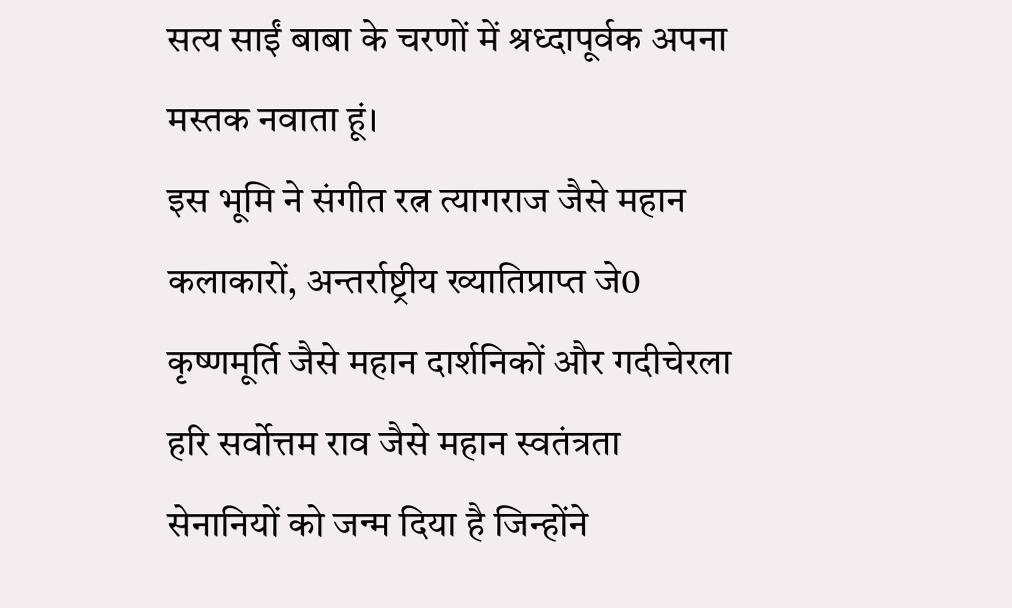सत्य साईं बाबा के चरणों में श्रध्दापूर्वक अपना मस्तक नवाता हूं।
इस भूमि ने संगीत रत्न त्यागराज जैसे महान कलाकारों, अन्तर्राष्ट्रीय ख्यातिप्राप्त जे0 कृष्णमूर्ति जैसे महान दार्शनिकों और गदीचेरला हरि सर्वोत्तम राव जैसे महान स्वतंत्रता सेनानियों को जन्म दिया है जिन्होंने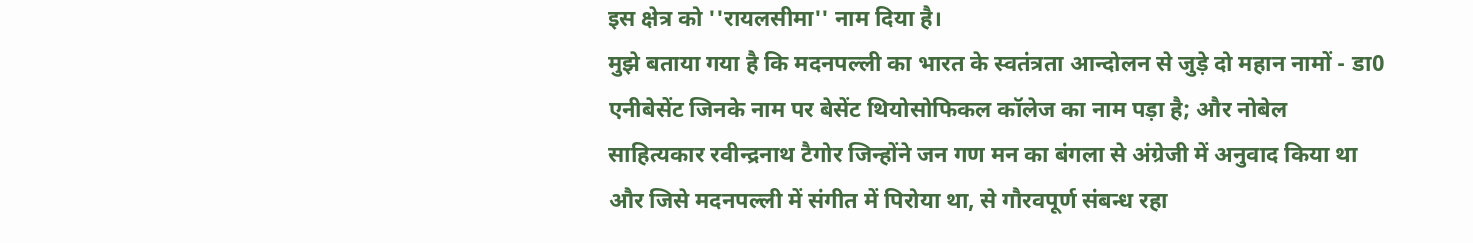इस क्षेत्र को ''रायलसीमा'' नाम दिया है।
मुझे बताया गया है कि मदनपल्ली का भारत के स्वतंत्रता आन्दोलन से जुड़े दो महान नामों - डा0 एनीबेसेंट जिनके नाम पर बेसेंट थियोसोफिकल कॉलेज का नाम पड़ा है; और नोबेल साहित्यकार रवीन्द्रनाथ टैगोर जिन्होंने जन गण मन का बंगला से अंग्रेजी में अनुवाद किया था और जिसे मदनपल्ली में संगीत में पिरोया था, से गौरवपूर्ण संबन्ध रहा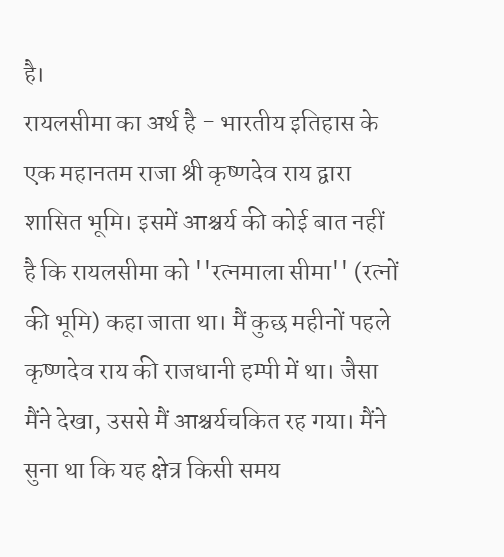है।
रायलसीमा का अर्थ है - भारतीय इतिहास के एक महानतम राजा श्री कृष्णदेव राय द्वारा शासित भूमि। इसमें आश्चर्य की कोई बात नहीं है कि रायलसीमा को ''रत्नमाला सीमा'' (रत्नों की भूमि) कहा जाता था। मैं कुछ महीनों पहले कृष्णदेव राय की राजधानी हम्पी में था। जैसा मैंने देखा, उससे मैं आश्चर्यचकित रह गया। मैंने सुना था कि यह क्षेत्र किसी समय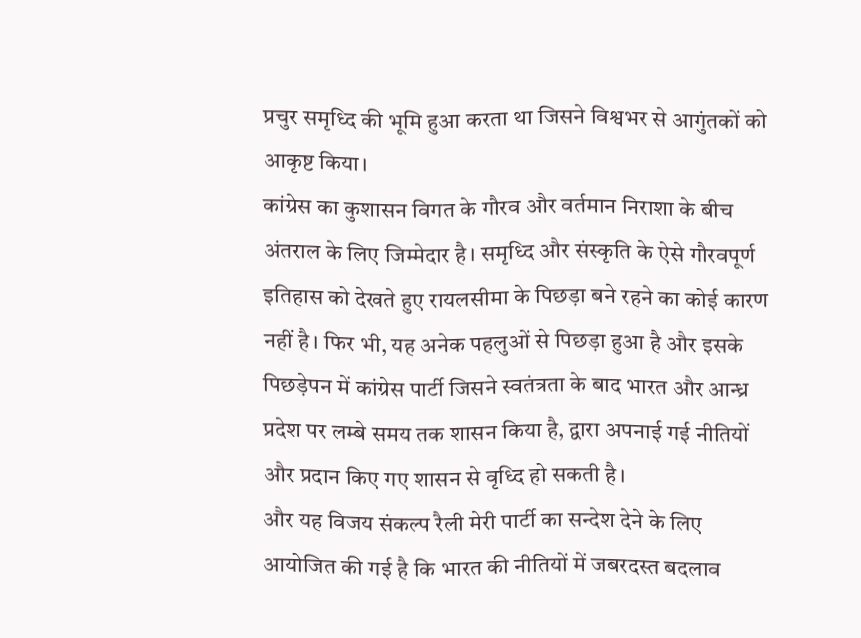प्रचुर समृध्दि की भूमि हुआ करता था जिसने विश्वभर से आगुंतकों को आकृष्ट किया।
कांग्रेस का कुशासन विगत के गौरव और वर्तमान निराशा के बीच अंतराल के लिए जिम्मेदार है। समृध्दि और संस्कृति के ऐसे गौरवपूर्ण इतिहास को देखते हुए रायलसीमा के पिछड़ा बने रहने का कोई कारण नहीं है। फिर भी, यह अनेक पहलुओं से पिछड़ा हुआ है और इसके पिछड़ेपन में कांग्रेस पार्टी जिसने स्वतंत्रता के बाद भारत और आन्ध्र प्रदेश पर लम्बे समय तक शासन किया है, द्वारा अपनाई गई नीतियों और प्रदान किए गए शासन से वृध्दि हो सकती है।
और यह विजय संकल्प रैली मेरी पार्टी का सन्देश देने के लिए आयोजित की गई है कि भारत की नीतियों में जबरदस्त बदलाव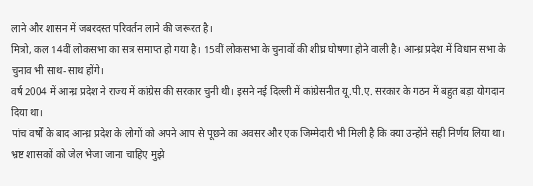लाने और शासन में जबरदस्त परिवर्तन लाने की जरूरत है।
मित्रो, कल 14वीं लोकसभा का सत्र समाप्त हो गया है। 15वीं लोकसभा के चुनावों की शीघ्र घोषणा होने वाली है। आन्ध्र प्रदेश में विधान सभा के चुनाव भी साथ-साथ होंगे।
वर्ष 2004 में आन्ध्र प्रदेश ने राज्य में कांग्रेस की सरकार चुनी थी। इसने नई दिल्ली में कांग्रेसनीत यू.पी.ए. सरकार के गठन में बहुत बड़ा योगदान दिया था।
पांच वर्षों के बाद आन्ध्र प्रदेश के लोगों को अपने आप से पूछने का अवसर और एक जिम्मेदारी भी मिली है कि क्या उन्होंने सही निर्णय लिया था।
भ्रष्ट शासकों को जेल भेजा जाना चाहिए मुझे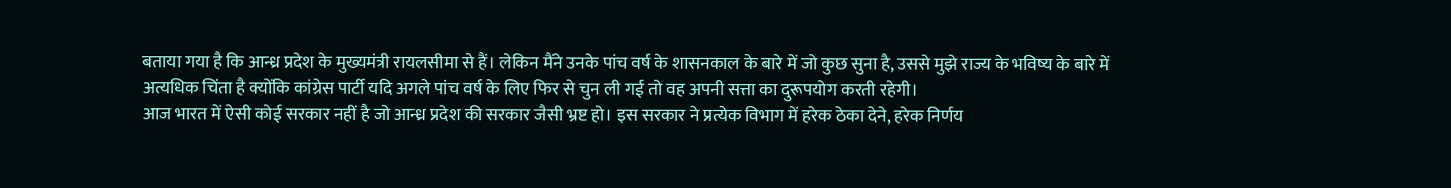बताया गया है कि आन्ध्र प्रदेश के मुख्यमंत्री रायलसीमा से हैं। लेकिन मैंने उनके पांच वर्ष के शासनकाल के बारे में जो कुछ सुना है, उससे मुझे राज्य के भविष्य के बारे में अत्यधिक चिंता है क्योंकि कांग्रेस पार्टी यदि अगले पांच वर्ष के लिए फिर से चुन ली गई तो वह अपनी सत्ता का दुरूपयोग करती रहेगी।
आज भारत में ऐसी कोई सरकार नहीं है जो आन्ध्र प्रदेश की सरकार जैसी भ्रष्ट हो। इस सरकार ने प्रत्येक विभाग में हरेक ठेका देने, हरेक निर्णय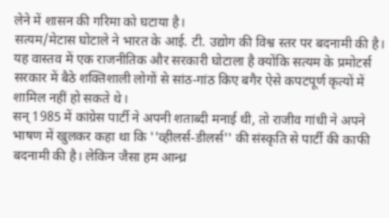लेने में शासन की गरिमा को घटाया है।
सत्यम/मेटास घोटाले ने भारत के आई. टी. उद्योग की विश्व स्तर पर बदनामी की है। यह वास्तव में एक राजनीतिक और सरकारी घोटाला है क्योंकि सत्यम के प्रमोटर्स सरकार में बैठे शक्तिशाली लोगों से सांठ-गांठ किए बगैर ऐसे कपटपूर्ण कृत्यों में शामिल नहीं हो सकते थे।
सन् 1985 में कांग्रेस पार्टी ने अपनी शताब्दी मनाई थी, तो राजीव गांधी ने अपने भाषण में खुलकर कहा था कि ''व्हीलर्स-डीलर्स'' की संस्कृति से पार्टी की काफी बदनामी की है। लेकिन जैसा हम आन्ध्र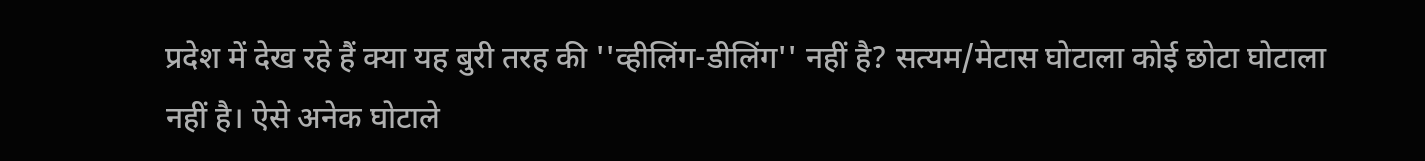प्रदेश में देख रहे हैं क्या यह बुरी तरह की ''व्हीलिंग-डीलिंग'' नहीं है? सत्यम/मेटास घोटाला कोई छोटा घोटाला नहीं है। ऐसे अनेक घोटाले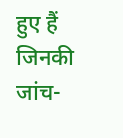हुए हैं जिनकी जांच-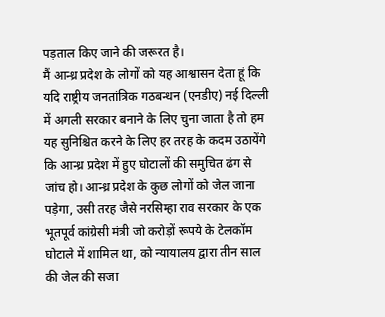पड़ताल किए जाने की जरूरत है।
मैं आन्ध्र प्रदेश के लोगों को यह आश्वासन देता हूं कि यदि राष्ट्रीय जनतांत्रिक गठबन्धन (एनडीए) नई दिल्ली में अगली सरकार बनाने के लिए चुना जाता है तो हम यह सुनिश्चित करने के लिए हर तरह के कदम उठायेंगे कि आन्ध्र प्रदेश में हुए घोटालों की समुचित ढंग से जांच हो। आन्ध्र प्रदेश के कुछ लोगों को जेल जाना पड़ेगा, उसी तरह जैसे नरसिम्हा राव सरकार के एक भूतपूर्व कांग्रेसी मंत्री जो करोड़ों रूपये के टेलकॉम घोटाले में शामिल था, को न्यायालय द्वारा तीन साल की जेल की सजा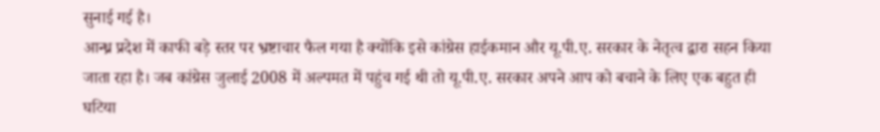सुनाई गई है।
आन्ध्र प्रदेश में काफी बड़े स्तर पर भ्रष्टाचार फैल गया है क्योंकि इसे कांग्रेस हाईकमान और यू.पी.ए. सरकार के नेतृत्व द्वारा सहन किया जाता रहा है। जब कांग्रेस जुलाई 2008 में अल्पमत में पहुंच गई थी तो यू.पी.ए. सरकार अपने आप को बचाने के लिए एक बहुत ही घटिया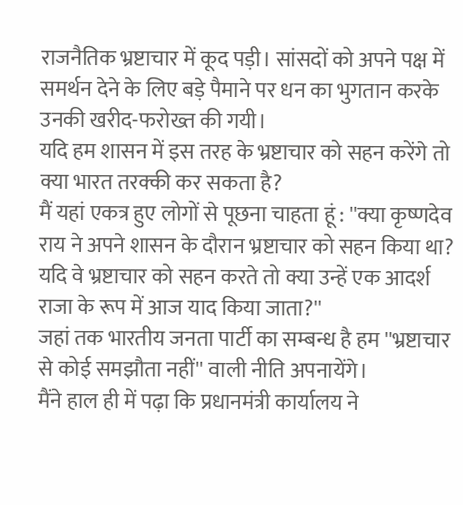राजनैतिक भ्रष्टाचार में कूद पड़ी। सांसदों को अपने पक्ष में समर्थन देने के लिए बड़े पैमाने पर धन का भुगतान करके उनकी खरीद-फरोख्त की गयी।
यदि हम शासन में इस तरह के भ्रष्टाचार को सहन करेंगे तो क्या भारत तरक्की कर सकता है?
मैं यहां एकत्र हुए लोगों से पूछना चाहता हूं : ''क्या कृष्णदेव राय ने अपने शासन के दौरान भ्रष्टाचार को सहन किया था? यदि वे भ्रष्टाचार को सहन करते तो क्या उन्हें एक आदर्श राजा के रूप में आज याद किया जाता?''
जहां तक भारतीय जनता पार्टी का सम्बन्ध है हम ''भ्रष्टाचार से कोई समझौता नहीं'' वाली नीति अपनायेंगे।
मैंने हाल ही में पढ़ा कि प्रधानमंत्री कार्यालय ने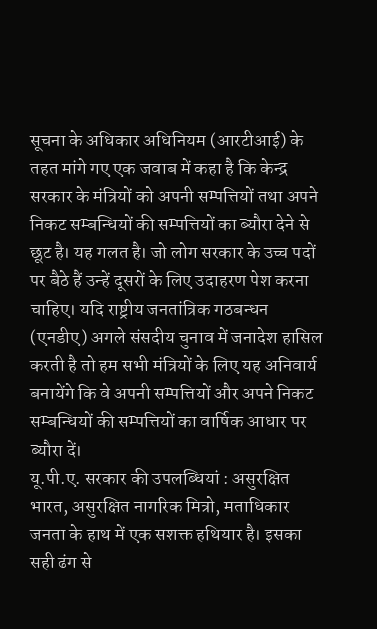सूचना के अधिकार अधिनियम (आरटीआई) के तहत मांगे गए एक जवाब में कहा है कि केन्द्र सरकार के मंत्रियों को अपनी सम्पत्तियों तथा अपने निकट सम्बन्धियों की सम्पत्तियों का ब्यौरा देने से छूट है। यह गलत है। जो लोग सरकार के उच्च पदों पर बैठे हैं उन्हें दूसरों के लिए उदाहरण पेश करना चाहिए। यदि राष्ट्रीय जनतांत्रिक गठबन्धन (एनडीए) अगले संसदीय चुनाव में जनादेश हासिल करती है तो हम सभी मंत्रियों के लिए यह अनिवार्य बनायेंगे कि वे अपनी सम्पत्तियों और अपने निकट सम्बन्धियों की सम्पत्तियों का वार्षिक आधार पर ब्यौरा दें।
यू.पी.ए. सरकार की उपलब्धियां : असुरक्षित भारत, असुरक्षित नागरिक मित्रो, मताधिकार जनता के हाथ में एक सशक्त हथियार है। इसका सही ढंग से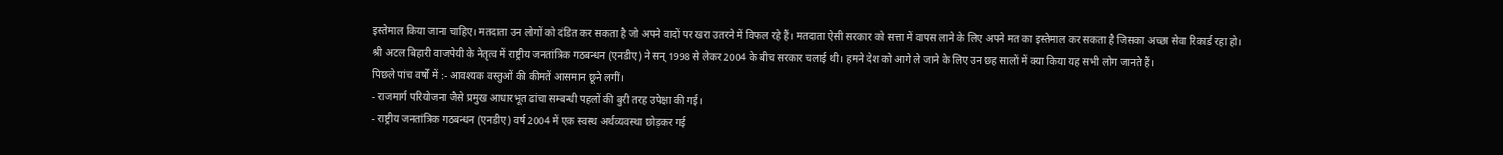इस्तेमाल किया जाना चाहिए। मतदाता उन लोगों को दंडित कर सकता है जो अपने वादों पर खरा उतरने में विफल रहे हैं। मतदाता ऐसी सरकार को सत्ता में वापस लाने के लिए अपने मत का इस्तेमाल कर सकता है जिसका अच्छा सेवा रिकार्ड रहा हो।
श्री अटल बिहारी वाजपेयी के नेतृत्व में राष्ट्रीय जनतांत्रिक गठबन्धन (एनडीए) ने सन् 1998 से लेकर 2004 के बीच सरकार चलाई थी। हमने देश को आगे ले जाने के लिए उन छह सालों में क्या किया यह सभी लोग जानते हैं।
पिछले पांच वर्षों में :- आवश्यक वस्तुओं की कीमतें आसमान छूने लगीं।
- राजमार्ग परियोजना जैसे प्रमुख आधारभूत ढांचा सम्बन्धी पहलों की बुरी तरह उपेक्षा की गई।
- राष्ट्रीय जनतांत्रिक गठबन्धन (एनडीए) वर्ष 2004 में एक स्वस्थ अर्थव्यवस्था छोड़कर गई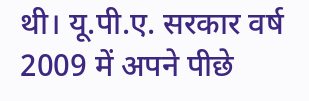थी। यू.पी.ए. सरकार वर्ष 2009 में अपने पीछे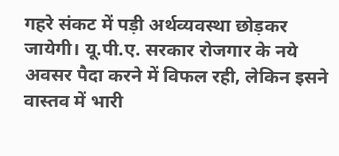गहरे संकट में पड़ी अर्थव्यवस्था छोड़कर जायेगी। यू.पी.ए. सरकार रोजगार के नये अवसर पैदा करने में विफल रही, लेकिन इसने वास्तव में भारी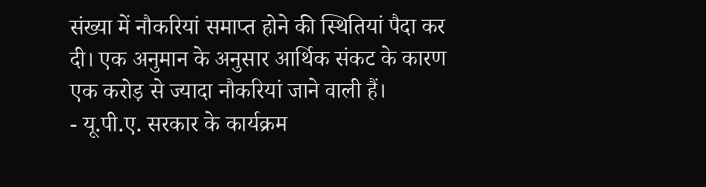संख्या में नौकरियां समाप्त होने की स्थितियां पैदा कर दी। एक अनुमान के अनुसार आर्थिक संकट के कारण एक करोड़ से ज्यादा नौकरियां जाने वाली हैं।
- यू.पी.ए. सरकार के कार्यक्रम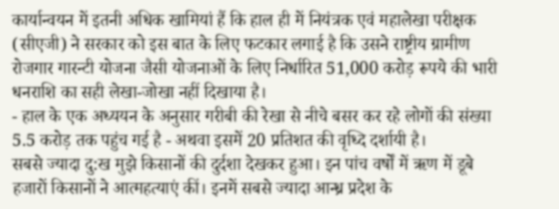कार्यान्वयन में इतनी अधिक खामियां हैं कि हाल ही में नियंत्रक एवं महालेखा परीक्षक (सीएजी) ने सरकार को इस बात के लिए फटकार लगाई है कि उसने राष्ट्रीय ग्रामीण रोजगार गारन्टी योजना जैसी योजनाओं के लिए निर्धारित 51,000 करोड़ रूपये की भारी धनराशि का सही लेखा-जोखा नहीं दिखाया है।
- हाल के एक अध्ययन के अनुसार गरीबी की रेखा से नीचे बसर कर रहे लोगों की संख्या 5.5 करोड़ तक पहुंच गई है - अथवा इसमें 20 प्रतिशत की वृध्दि दर्शायी है।
सबसे ज्यादा दु:ख मुझे किसानों की दुर्दशा देखकर हुआ। इन पांच वर्षों में ऋण में डूबे हजारों किसानों ने आत्महत्याएं कीं। इनमें सबसे ज्यादा आन्ध्र प्रदेश के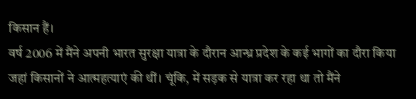किसान हैं।
वर्ष 2006 में मैंने अपनी भारत सुरक्षा यात्रा के दौरान आन्ध्र प्रदेश के कई भागों का दौरा किया जहां किसानों ने आत्महत्याएं की थीं। चूंकि, में सड़क से यात्रा कर रहा था तो मैंने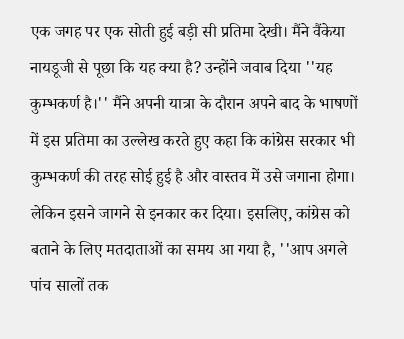एक जगह पर एक सोती हुई बड़ी सी प्रतिमा देखी। मैंने वैंकेया नायडूजी से पूछा कि यह क्या है? उन्होंने जवाब दिया ''यह कुम्भकर्ण है।'' मैंने अपनी यात्रा के दौरान अपने बाद के भाषणों में इस प्रतिमा का उल्लेख करते हुए कहा कि कांग्रेस सरकार भी कुम्भकर्ण की तरह सोई हुई है और वास्तव में उसे जगाना होगा। लेकिन इसने जागने से इनकार कर दिया। इसलिए, कांग्रेस को बताने के लिए मतदाताओं का समय आ गया है, ''आप अगले पांच सालों तक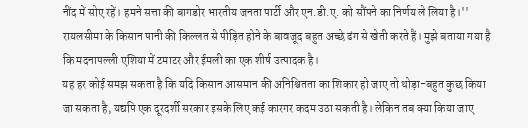नींद में सोए रहें। हमने सत्ता की बागडोर भारतीय जनता पार्टी और एन.डी.ए. को सौंपने का निर्णय ले लिया है।''
रायलसीमा के किसान पानी की किल्लत से पीड़ित होने के बावजूद बहुत अच्छे ढंग से खेती करते हैं। मुझे बताया गया है कि मदनापल्ली एशिया में टमाटर और ईमली का एक शीर्ष उत्पादक है।
यह हर कोई समझ सकता है कि यदि किसान आसमान की अनिश्चितता का शिकार हो जाए तो थोड़ा-बहुत कुछ किया जा सकता है, यद्यपि एक दूरदर्शी सरकार इसके लिए कई कारगर कदम उठा सकती है। लेकिन तब क्या किया जाए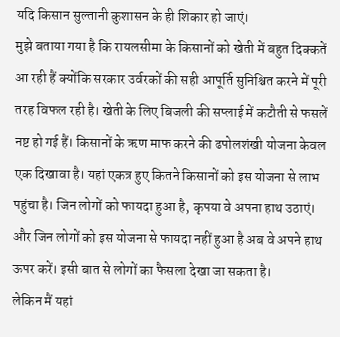यदि किसान सुल्तानी कुशासन के ही शिकार हो जाएं।
मुझे बताया गया है कि रायलसीमा के किसानों को खेती में बहुत दिक्कतें आ रही हैं क्योंकि सरकार उर्वरकों की सही आपूर्ति सुनिश्चित करने में पूरी तरह विफल रही है। खेती के लिए बिजली की सप्लाई में कटौती से फसलें नष्ट हो गई हैं। किसानों के ऋण माफ करने की ढपोलशंखी योजना केवल एक दिखावा है। यहां एकत्र हुए कितने किसानों को इस योजना से लाभ पहुंचा है। जिन लोगों को फायदा हुआ है, कृपया वे अपना हाथ उठाएं। और जिन लोगों को इस योजना से फायदा नहीं हुआ है अब वे अपने हाथ ऊपर करें। इसी बात से लोगों का फैसला देखा जा सकता है।
लेकिन मैं यहां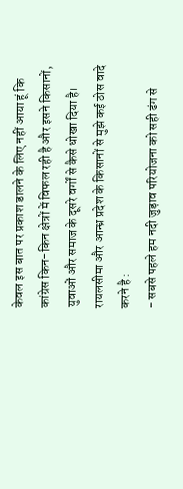केवल इस बात पर प्रकाश डालने के लिए नहीं आया हूं कि कांग्रेस किन-किन क्षेत्रों में विफल रही है और इसने किसानों, युवाओं और समाज के दूसरे वर्गों से कैसे धोखा दिया है।
रायलसीमा और आन्ध्र प्रदेश के किसानों से मुझे कई ठोस वादे करने है :
- सबसे पहले हम नदी जुड़ाव परियोजना को सही ढंग से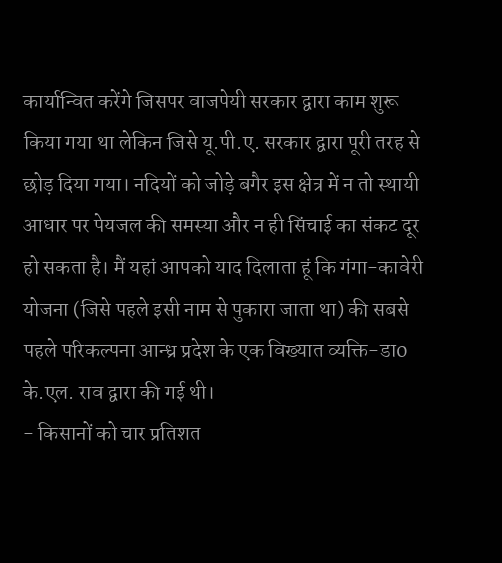कार्यान्वित करेंगे जिसपर वाजपेयी सरकार द्वारा काम शुरू किया गया था लेकिन जिसे यू.पी.ए. सरकार द्वारा पूरी तरह से छोड़ दिया गया। नदियों को जोड़े बगैर इस क्षेत्र में न तो स्थायी आधार पर पेयजल की समस्या और न ही सिंचाई का संकट दूर हो सकता है। मैं यहां आपको याद दिलाता हूं कि गंगा-कावेरी योजना (जिसे पहले इसी नाम से पुकारा जाता था) की सबसे पहले परिकल्पना आन्ध्र प्रदेश के एक विख्यात व्यक्ति-डा0 के.एल. राव द्वारा की गई थी।
- किसानों को चार प्रतिशत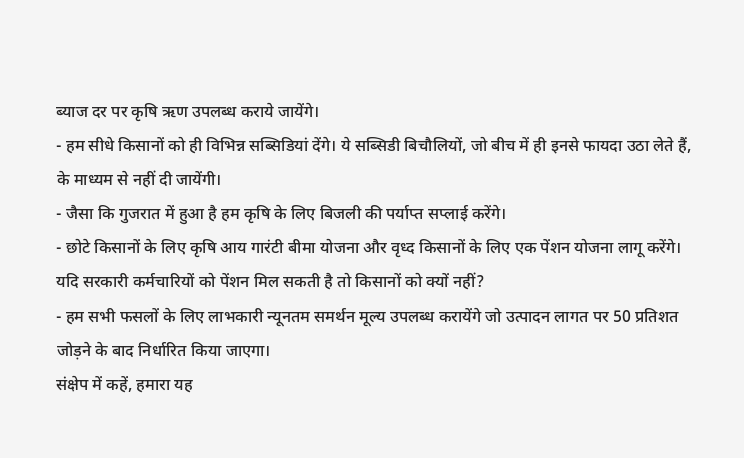ब्याज दर पर कृषि ऋण उपलब्ध कराये जायेंगे।
- हम सीधे किसानों को ही विभिन्न सब्सिडियां देंगे। ये सब्सिडी बिचौलियों, जो बीच में ही इनसे फायदा उठा लेते हैं, के माध्यम से नहीं दी जायेंगी।
- जैसा कि गुजरात में हुआ है हम कृषि के लिए बिजली की पर्याप्त सप्लाई करेंगे।
- छोटे किसानों के लिए कृषि आय गारंटी बीमा योजना और वृध्द किसानों के लिए एक पेंशन योजना लागू करेंगे। यदि सरकारी कर्मचारियों को पेंशन मिल सकती है तो किसानों को क्यों नहीं?
- हम सभी फसलों के लिए लाभकारी न्यूनतम समर्थन मूल्य उपलब्ध करायेंगे जो उत्पादन लागत पर 50 प्रतिशत जोड़ने के बाद निर्धारित किया जाएगा।
संक्षेप में कहें, हमारा यह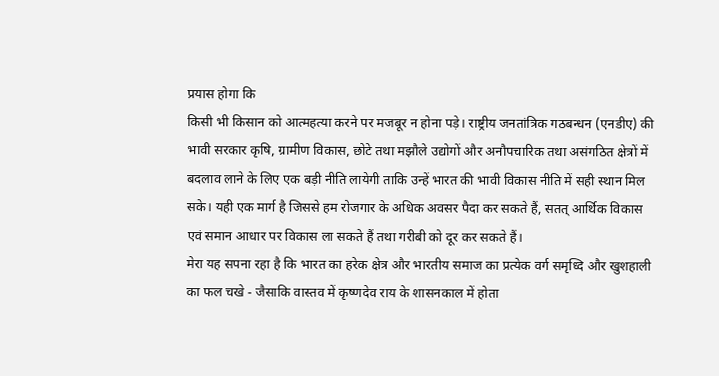प्रयास होगा कि
किसी भी किसान को आत्महत्या करने पर मजबूर न होना पड़े। राष्ट्रीय जनतांत्रिक गठबन्धन (एनडीए) की भावी सरकार कृषि, ग्रामीण विकास, छोटे तथा मझौले उद्योगों और अनौपचारिक तथा असंगठित क्षेत्रों में बदलाव लाने के लिए एक बड़ी नीति लायेगी ताकि उन्हें भारत की भावी विकास नीति में सही स्थान मिल सके। यही एक मार्ग है जिससे हम रोजगार के अधिक अवसर पैदा कर सकते हैं, सतत् आर्थिक विकास एवं समान आधार पर विकास ला सकते हैं तथा गरीबी को दूर कर सकते हैं।
मेरा यह सपना रहा है कि भारत का हरेक क्षेत्र और भारतीय समाज का प्रत्येक वर्ग समृध्दि और खुशहाली का फल चखे - जैसाकि वास्तव में कृष्णदेव राय के शासनकाल में होता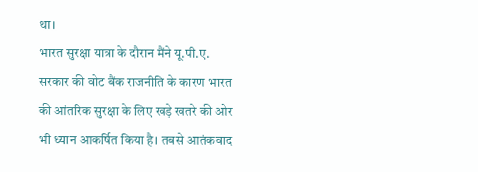था।
भारत सुरक्षा यात्रा के दौरान मैंने यू.पी.ए. सरकार की वोट बैंक राजनीति के कारण भारत की आंतरिक सुरक्षा के लिए खड़े खतरे की ओर भी ध्यान आकर्षित किया है। तबसे आतंकवाद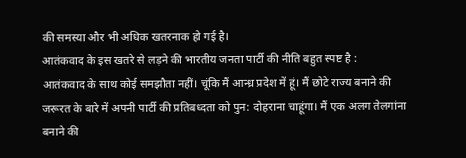की समस्या और भी अधिक खतरनाक हो गई है।
आतंकवाद के इस खतरे से लड़ने की भारतीय जनता पार्टी की नीति बहुत स्पष्ट है :
आतंकवाद के साथ कोई समझौता नहीं। चूंकि मैं आन्ध्र प्रदेश में हूं। मैं छोटे राज्य बनाने की जरूरत के बारे में अपनी पार्टी की प्रतिबध्दता को पुन: दोहराना चाहूंगा। मैं एक अलग तेलगांना बनाने की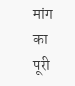मांग का पूरी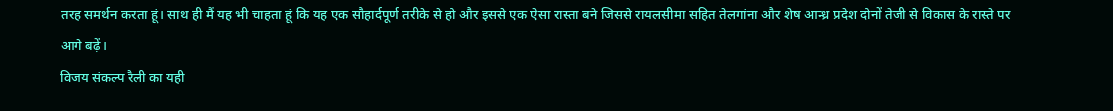तरह समर्थन करता हूं। साथ ही मैं यह भी चाहता हूं कि यह एक सौहार्दपूर्ण तरीके से हो और इससे एक ऐसा रास्ता बने जिससे रायलसीमा सहित तेलगांना और शेष आन्ध्र प्रदेश दोनों तेजी से विकास के रास्ते पर आगे बढ़ें।
विजय संकल्प रैली का यही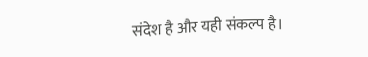संदेश है और यही संकल्प है।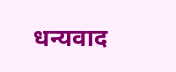धन्यवाद